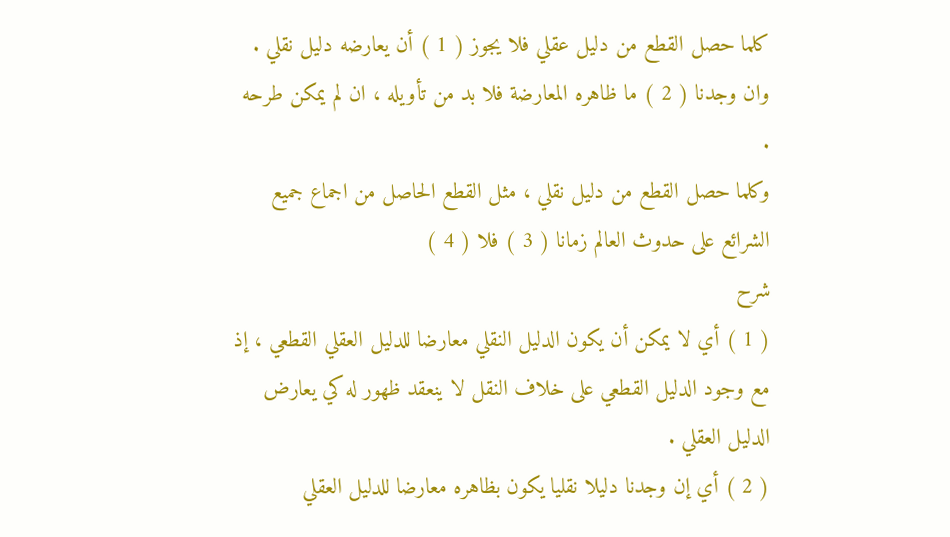كلما حصل القطع من دليل عقلي فلا يجوز ( 1 ) أن يعارضه دليل نقلي . وان وجدنا ( 2 ) ما ظاهره المعارضة فلا بد من تأويله ، ان لم يمكن طرحه .
وكلما حصل القطع من دليل نقلي ، مثل القطع الحاصل من اجماع جميع الشرائع على حدوث العالم زمانا ( 3 ) فلا ( 4 )
شرح
( 1 ) أي لا يمكن أن يكون الدليل النقلي معارضا للدليل العقلي القطعي ، إذ مع وجود الدليل القطعي على خلاف النقل لا ينعقد ظهور له كي يعارض الدليل العقلي .
( 2 ) أي إن وجدنا دليلا نقليا يكون بظاهره معارضا للدليل العقلي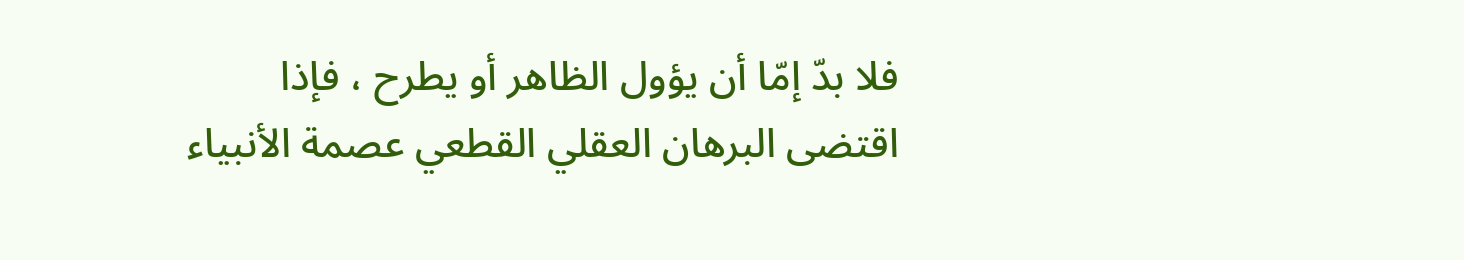فلا بدّ إمّا أن يؤول الظاهر أو يطرح ، فإذا اقتضى البرهان العقلي القطعي عصمة الأنبياء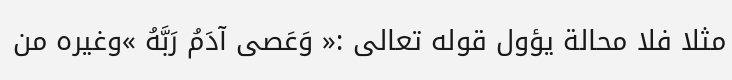مثلا فلا محالة يؤول قوله تعالى :« وَعَصى آدَمُ رَبَّهُ »وغيره من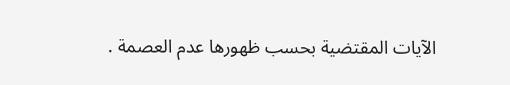الآيات المقتضية بحسب ظهورها عدم العصمة .